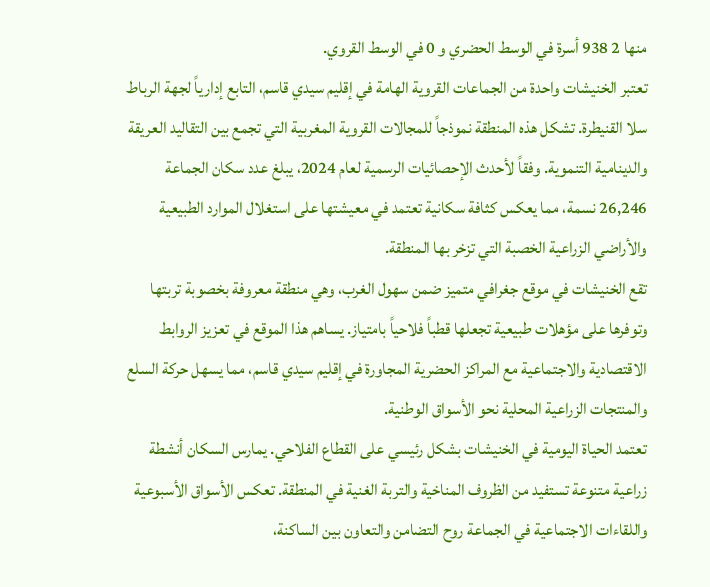منها 2 938 أسرة في الوسط الحضري و 0 في الوسط القروي.
تعتبر الخنيشات واحدة من الجماعات القروية الهامة في إقليم سيدي قاسم، التابع إدارياً لجهة الرباط سلا القنيطرة. تشكل هذه المنطقة نموذجاً للمجالات القروية المغربية التي تجمع بين التقاليد العريقة والدينامية التنموية. وفقاً لأحدث الإحصائيات الرسمية لعام 2024، يبلغ عدد سكان الجماعة 26,246 نسمة، مما يعكس كثافة سكانية تعتمد في معيشتها على استغلال الموارد الطبيعية والأراضي الزراعية الخصبة التي تزخر بها المنطقة.
تقع الخنيشات في موقع جغرافي متميز ضمن سهول الغرب، وهي منطقة معروفة بخصوبة تربتها وتوفرها على مؤهلات طبيعية تجعلها قطباً فلاحياً بامتياز. يساهم هذا الموقع في تعزيز الروابط الاقتصادية والاجتماعية مع المراكز الحضرية المجاورة في إقليم سيدي قاسم، مما يسهل حركة السلع والمنتجات الزراعية المحلية نحو الأسواق الوطنية.
تعتمد الحياة اليومية في الخنيشات بشكل رئيسي على القطاع الفلاحي. يمارس السكان أنشطة زراعية متنوعة تستفيد من الظروف المناخية والتربة الغنية في المنطقة. تعكس الأسواق الأسبوعية واللقاءات الاجتماعية في الجماعة روح التضامن والتعاون بين الساكنة،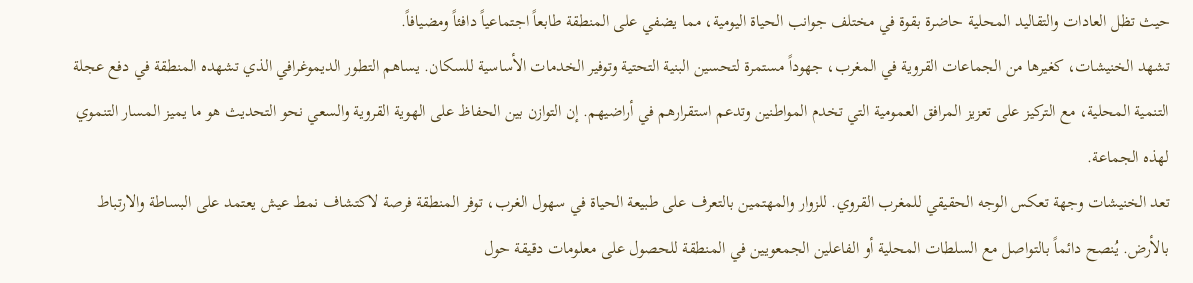حيث تظل العادات والتقاليد المحلية حاضرة بقوة في مختلف جوانب الحياة اليومية، مما يضفي على المنطقة طابعاً اجتماعياً دافئاً ومضيافاً.
تشهد الخنيشات، كغيرها من الجماعات القروية في المغرب، جهوداً مستمرة لتحسين البنية التحتية وتوفير الخدمات الأساسية للسكان. يساهم التطور الديموغرافي الذي تشهده المنطقة في دفع عجلة التنمية المحلية، مع التركيز على تعزيز المرافق العمومية التي تخدم المواطنين وتدعم استقرارهم في أراضيهم. إن التوازن بين الحفاظ على الهوية القروية والسعي نحو التحديث هو ما يميز المسار التنموي لهذه الجماعة.
تعد الخنيشات وجهة تعكس الوجه الحقيقي للمغرب القروي. للزوار والمهتمين بالتعرف على طبيعة الحياة في سهول الغرب، توفر المنطقة فرصة لاكتشاف نمط عيش يعتمد على البساطة والارتباط بالأرض. يُنصح دائماً بالتواصل مع السلطات المحلية أو الفاعلين الجمعويين في المنطقة للحصول على معلومات دقيقة حول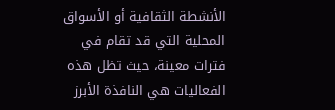الأنشطة الثقافية أو الأسواق المحلية التي قد تقام في فترات معينة، حيث تظل هذه الفعاليات هي النافذة الأبرز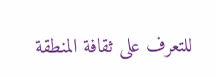للتعرف على ثقافة المنطقة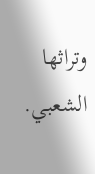وتراثها الشعبي.